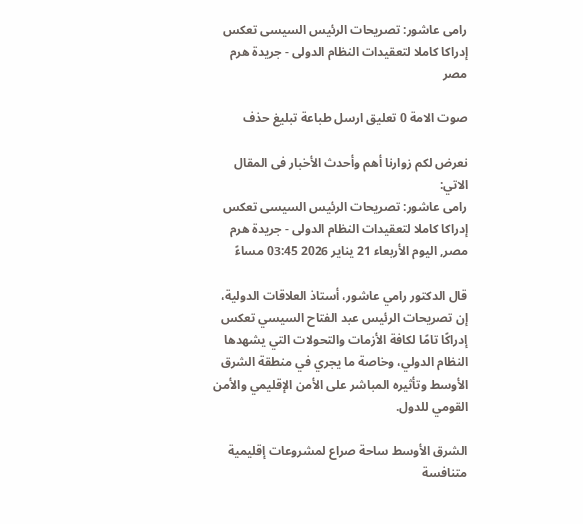رامى عاشور: تصريحات الرئيس السيسى تعكس إدراكا كاملا لتعقيدات النظام الدولى - جريدة هرم مصر

صوت الامة 0 تعليق ارسل طباعة تبليغ حذف

نعرض لكم زوارنا أهم وأحدث الأخبار فى المقال الاتي:
رامى عاشور: تصريحات الرئيس السيسى تعكس إدراكا كاملا لتعقيدات النظام الدولى - جريدة هرم مصر, اليوم الأربعاء 21 يناير 2026 03:45 مساءً

قال الدكتور رامي عاشور، أستاذ العلاقات الدولية، إن تصريحات الرئيس عبد الفتاح السيسي تعكس إدراكًا تامًا لكافة الأزمات والتحولات التي يشهدها النظام الدولي، وخاصة ما يجري في منطقة الشرق الأوسط وتأثيره المباشر على الأمن الإقليمي والأمن القومي للدول.

الشرق الأوسط ساحة صراع لمشروعات إقليمية متنافسة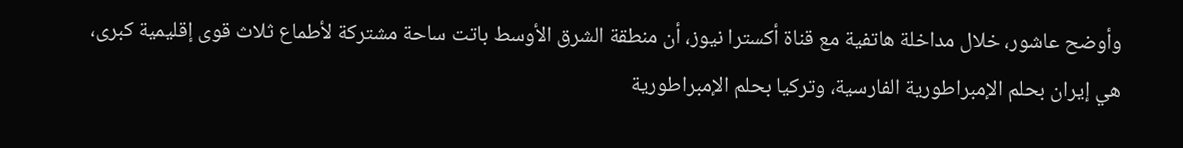وأوضح عاشور، خلال مداخلة هاتفية مع قناة أكسترا نيوز، أن منطقة الشرق الأوسط باتت ساحة مشتركة لأطماع ثلاث قوى إقليمية كبرى، هي إيران بحلم الإمبراطورية الفارسية، وتركيا بحلم الإمبراطورية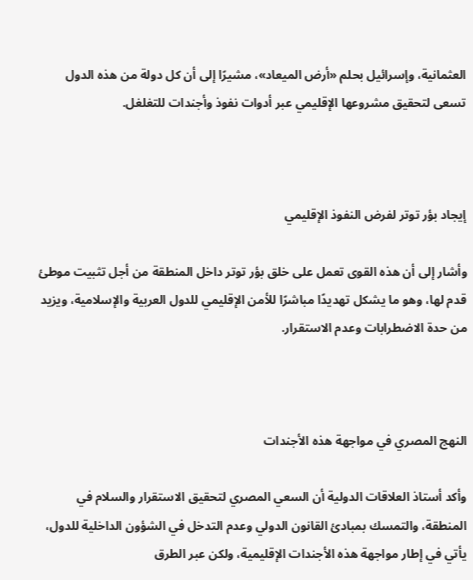العثمانية، وإسرائيل بحلم «أرض الميعاد»، مشيرًا إلى أن كل دولة من هذه الدول تسعى لتحقيق مشروعها الإقليمي عبر أدوات نفوذ وأجندات للتغلغل.



إيجاد بؤر توتر لفرض النفوذ الإقليمي

وأشار إلى أن هذه القوى تعمل على خلق بؤر توتر داخل المنطقة من أجل تثبيت موطئ قدم لها، وهو ما يشكل تهديدًا مباشرًا للأمن الإقليمي للدول العربية والإسلامية، ويزيد من حدة الاضطرابات وعدم الاستقرار.



النهج المصري في مواجهة هذه الأجندات

وأكد أستاذ العلاقات الدولية أن السعي المصري لتحقيق الاستقرار والسلام في المنطقة، والتمسك بمبادئ القانون الدولي وعدم التدخل في الشؤون الداخلية للدول، يأتي في إطار مواجهة هذه الأجندات الإقليمية، ولكن عبر الطرق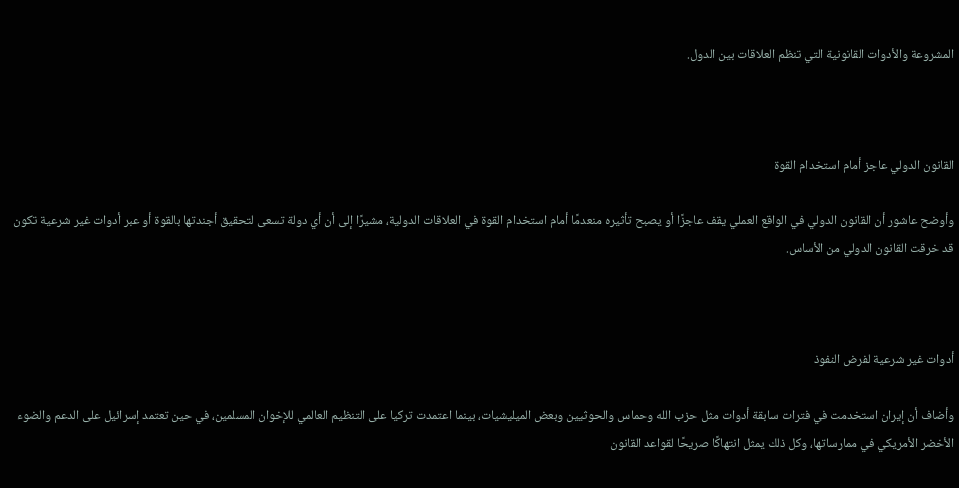المشروعة والأدوات القانونية التي تنظم العلاقات بين الدول.



القانون الدولي عاجز أمام استخدام القوة

وأوضح عاشور أن القانون الدولي في الواقع العملي يقف عاجزًا أو يصبح تأثيره منعدمًا أمام استخدام القوة في العلاقات الدولية، مشيرًا إلى أن أي دولة تسعى لتحقيق أجندتها بالقوة أو عبر أدوات غير شرعية تكون قد خرقت القانون الدولي من الأساس.



أدوات غير شرعية لفرض النفوذ

وأضاف أن إيران استخدمت في فترات سابقة أدوات مثل حزب الله وحماس والحوثيين وبعض الميليشيات، بينما اعتمدت تركيا على التنظيم العالمي للإخوان المسلمين، في حين تعتمد إسرائيل على الدعم والضوء الأخضر الأمريكي في ممارساتها، وكل ذلك يمثل انتهاكًا صريحًا لقواعد القانون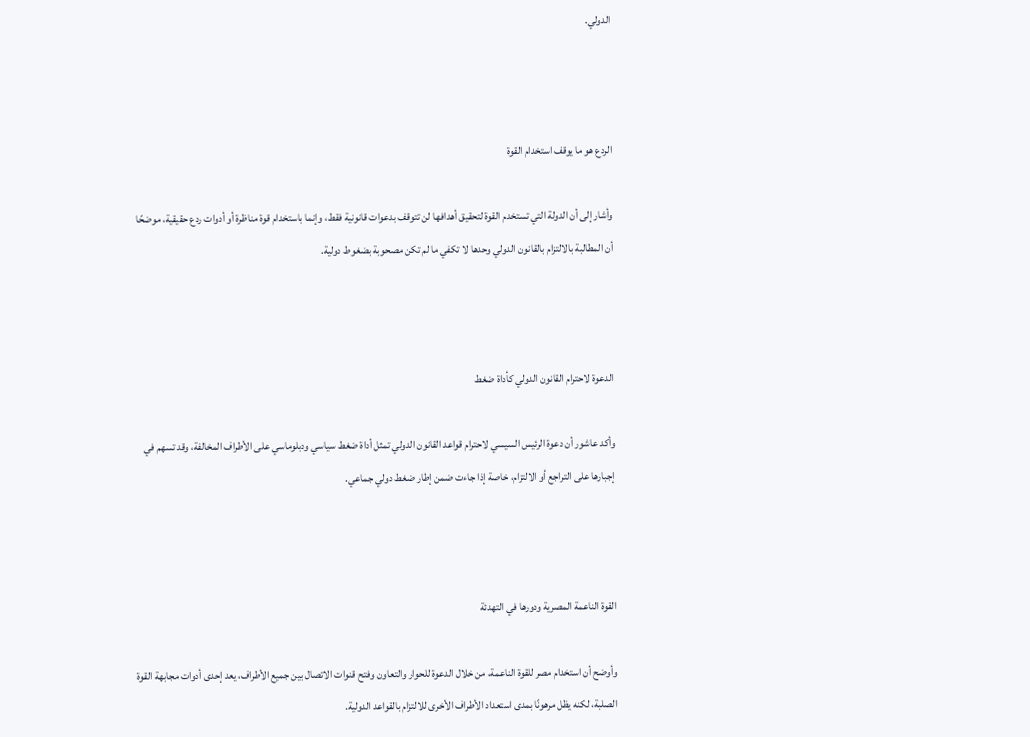الدولي.



الردع هو ما يوقف استخدام القوة

وأشار إلى أن الدولة التي تستخدم القوة لتحقيق أهدافها لن تتوقف بدعوات قانونية فقط، وإنما باستخدام قوة مناظرة أو أدوات ردع حقيقية، موضحًا أن المطالبة بالالتزام بالقانون الدولي وحدها لا تكفي ما لم تكن مصحوبة بضغوط دولية.



الدعوة لاحترام القانون الدولي كأداة ضغط

وأكد عاشور أن دعوة الرئيس السيسي لاحترام قواعد القانون الدولي تمثل أداة ضغط سياسي ودبلوماسي على الأطراف المخالفة، وقد تسهم في إجبارها على التراجع أو الالتزام، خاصة إذا جاءت ضمن إطار ضغط دولي جماعي.



القوة الناعمة المصرية ودورها في التهدئة

وأوضح أن استخدام مصر للقوة الناعمة، من خلال الدعوة للحوار والتعاون وفتح قنوات الاتصال بين جميع الأطراف، يعد إحدى أدوات مجابهة القوة الصلبة، لكنه يظل مرهونًا بمدى استعداد الأطراف الأخرى للالتزام بالقواعد الدولية.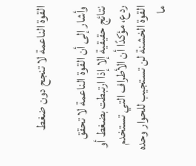القوة الناعمة لا تنجح دون ضغط

وأشار إلى أن القوة الناعمة لا تحقق نتائج حقيقية إلا إذا ارتبطت بضغط أو ردع، مؤكدًا أن الأطراف التي تستخدم القوة الخشنة لن تستجيب للحوار وحده ما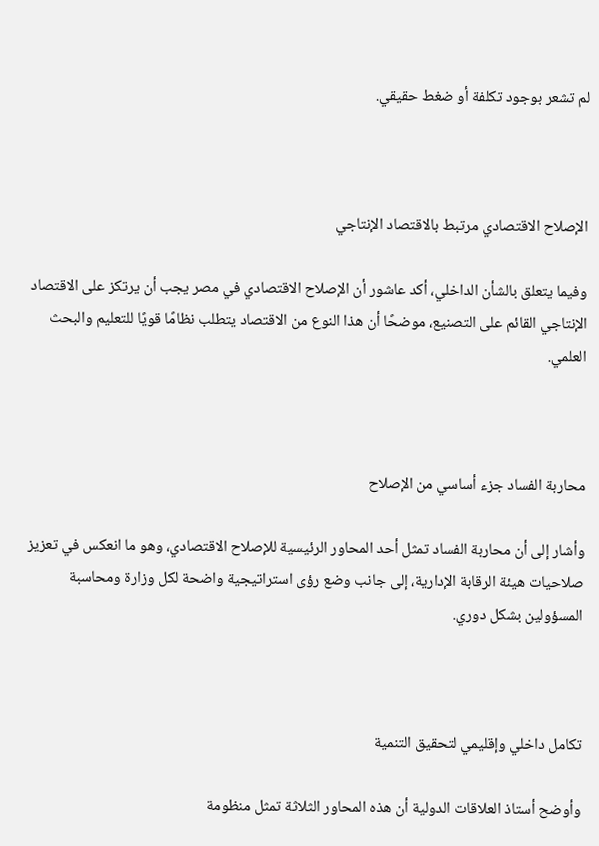لم تشعر بوجود تكلفة أو ضغط حقيقي.



الإصلاح الاقتصادي مرتبط بالاقتصاد الإنتاجي

وفيما يتعلق بالشأن الداخلي، أكد عاشور أن الإصلاح الاقتصادي في مصر يجب أن يرتكز على الاقتصاد الإنتاجي القائم على التصنيع، موضحًا أن هذا النوع من الاقتصاد يتطلب نظامًا قويًا للتعليم والبحث العلمي.



محاربة الفساد جزء أساسي من الإصلاح

وأشار إلى أن محاربة الفساد تمثل أحد المحاور الرئيسية للإصلاح الاقتصادي، وهو ما انعكس في تعزيز صلاحيات هيئة الرقابة الإدارية، إلى جانب وضع رؤى استراتيجية واضحة لكل وزارة ومحاسبة المسؤولين بشكل دوري.



تكامل داخلي وإقليمي لتحقيق التنمية

وأوضح أستاذ العلاقات الدولية أن هذه المحاور الثلاثة تمثل منظومة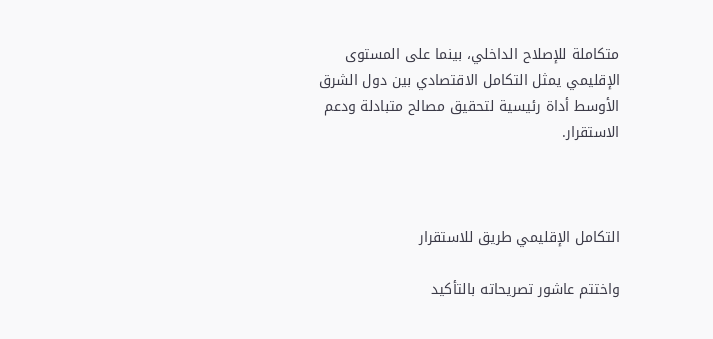متكاملة للإصلاح الداخلي، بينما على المستوى الإقليمي يمثل التكامل الاقتصادي بين دول الشرق الأوسط أداة رئيسية لتحقيق مصالح متبادلة ودعم الاستقرار.



التكامل الإقليمي طريق للاستقرار

واختتم عاشور تصريحاته بالتأكيد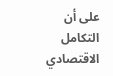على أن التكامل الاقتصادي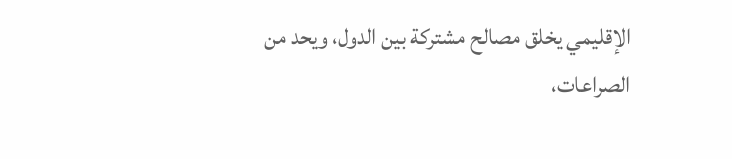الإقليمي يخلق مصالح مشتركة بين الدول، ويحد من الصراعات،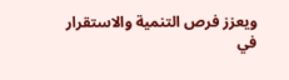ويعزز فرص التنمية والاستقرار في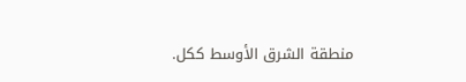منطقة الشرق الأوسط ككل.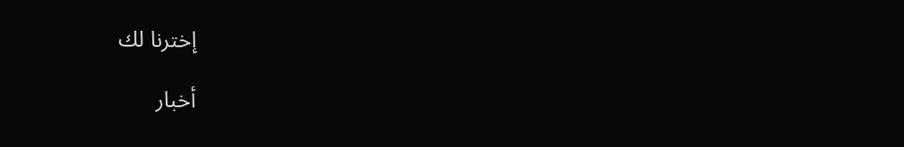إخترنا لك

أخبار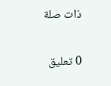ذات صلة

0 تعليق